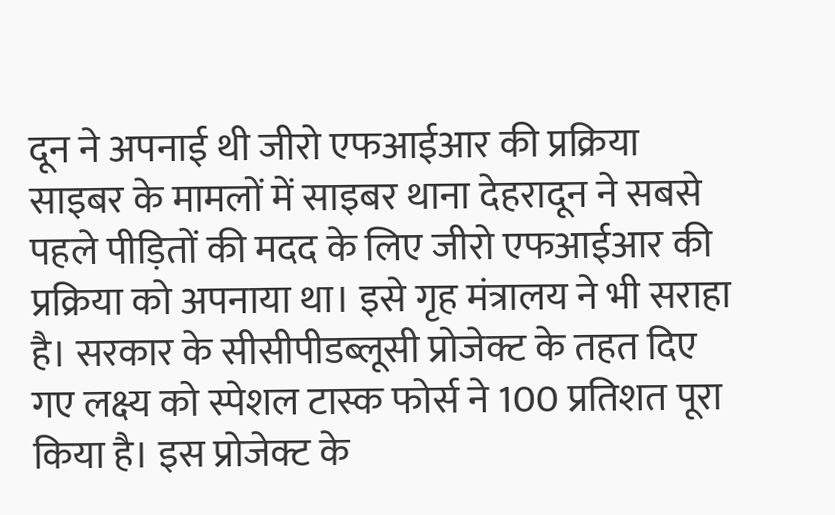दून ने अपनाई थी जीरो एफआईआर की प्रक्रिया
साइबर के मामलों में साइबर थाना देहरादून ने सबसे पहले पीड़ितों की मदद के लिए जीरो एफआईआर की प्रक्रिया को अपनाया था। इसे गृह मंत्रालय ने भी सराहा है। सरकार के सीसीपीडब्लूसी प्रोजेक्ट के तहत दिए गए लक्ष्य को स्पेशल टास्क फोर्स ने 100 प्रतिशत पूरा किया है। इस प्रोजेक्ट के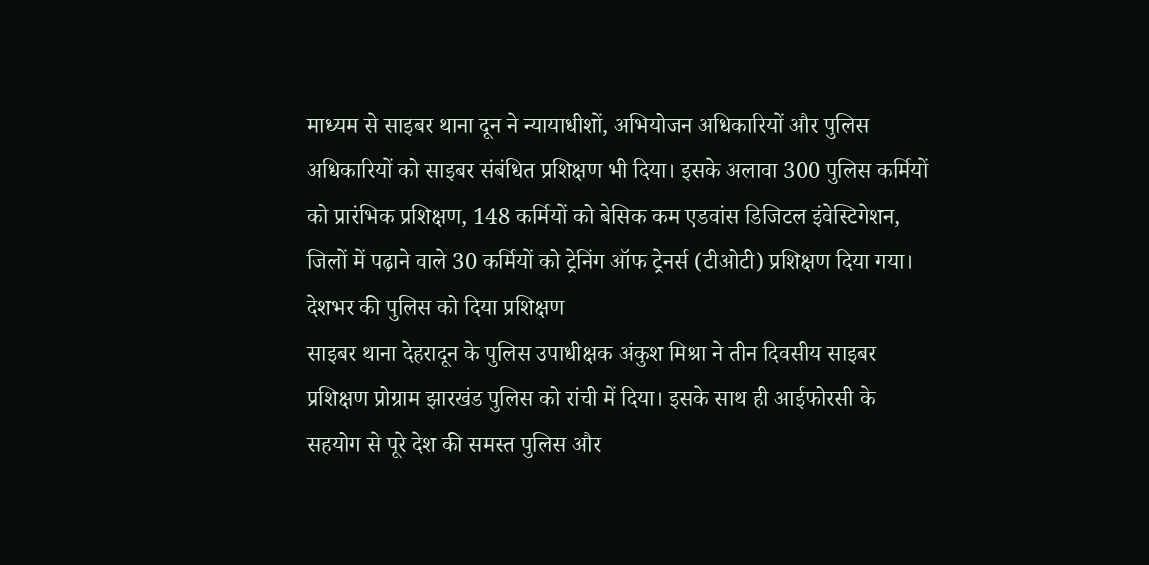माध्यम से साइबर थाना दून ने न्यायाधीशों, अभियोजन अधिकारियों और पुलिस अधिकारियों को साइबर संबंधित प्रशिक्षण भी दिया। इसके अलावा 300 पुलिस कर्मियों को प्रारंभिक प्रशिक्षण, 148 कर्मियों को बेसिक कम एडवांस डिजिटल इंवेस्टिगेशन, जिलों में पढ़ाने वाले 30 कर्मियों को ट्रेनिंग ऑफ ट्रेनर्स (टीओटी) प्रशिक्षण दिया गया।
देशभर की पुलिस को दिया प्रशिक्षण
साइबर थाना देहरादून के पुलिस उपाधीक्षक अंकुश मिश्रा ने तीन दिवसीय साइबर प्रशिक्षण प्रोग्राम झारखंड पुलिस को रांची में दिया। इसके साथ ही आईफोरसी के सहयोग से पूरे देश की समस्त पुलिस और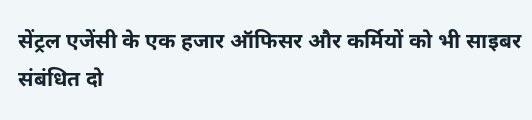सेंट्रल एजेंसी के एक हजार ऑफिसर और कर्मियों को भी साइबर संबंधित दो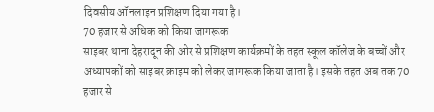दिवसीय ऑनलाइन प्रशिक्षण दिया गया है।
70 हजार से अधिक को किया जागरूक
साइबर थाना देहरादून की ओर से प्रशिक्षण कार्यक्रमों के तहत स्कूल कॉलेज के बच्चों और अध्यापकों को साइबर क्राइम को लेकर जागरूक किया जाता है। इसके तहत अब तक 70 हजार से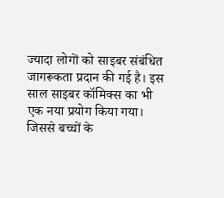ज्यादा लोगों को साइबर संबंधित जागरूकता प्रदान की गई है। इस साल साइबर कॉमिक्स का भी एक नया प्रयोग किया गया। जिससे बच्चों के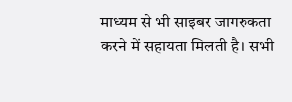माध्यम से भी साइबर जागरुकता करने में सहायता मिलती है। सभी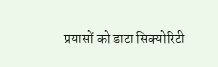प्रयासों को डाटा सिक्योरिटी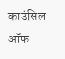काउंसिल ऑफ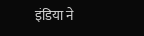इंडिया ने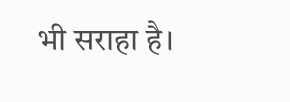भी सराहा है।